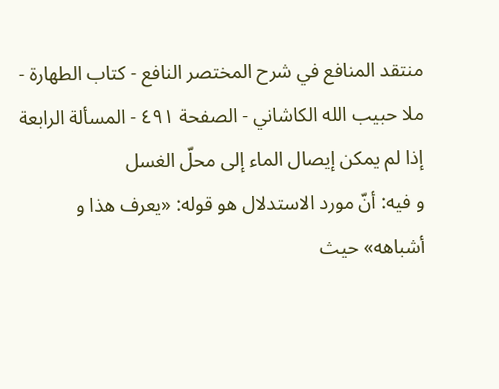منتقد المنافع في شرح المختصر النافع - كتاب الطهارة - ملا حبيب الله الكاشاني - الصفحة ٤٩١ - المسألة الرابعة إذا لم يمكن إيصال الماء إلى محلّ الغسل
و فيه: أنّ مورد الاستدلال هو قوله: «يعرف هذا و أشباهه» حيث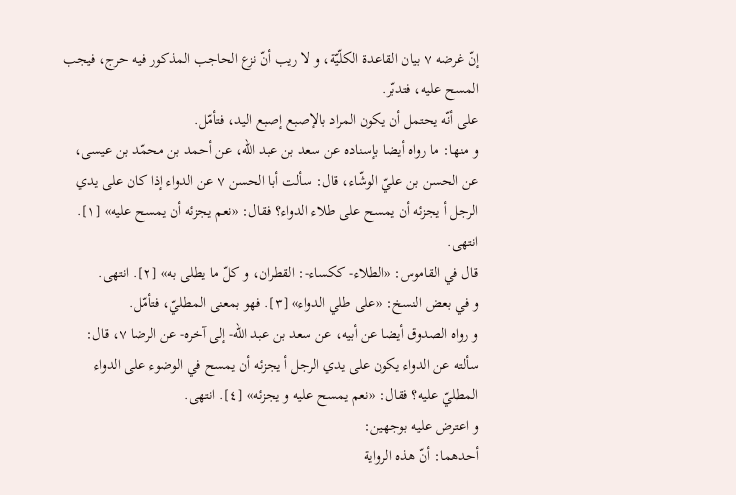إنّ غرضه ٧ بيان القاعدة الكلّيّة، و لا ريب أنّ نزع الحاجب المذكور فيه حرج، فيجب المسح عليه، فتدبّر.
على أنّه يحتمل أن يكون المراد بالإصبع إصبع اليد، فتأمّل.
و منها: ما رواه أيضا بإسناده عن سعد بن عبد الله، عن أحمد بن محمّد بن عيسى، عن الحسن بن عليّ الوشّاء، قال: سألت أبا الحسن ٧ عن الدواء إذا كان على يدي الرجل أ يجزئه أن يمسح على طلاء الدواء؟ فقال: «نعم يجزئه أن يمسح عليه» [١]. انتهى.
قال في القاموس: «الطلاء- ككساء-: القطران، و كلّ ما يطلى به» [٢]. انتهى.
و في بعض النسخ: «على طلي الدواء» [٣]. فهو بمعنى المطليّ، فتأمّل.
و رواه الصدوق أيضا عن أبيه، عن سعد بن عبد الله- إلى آخره- عن الرضا ٧، قال:
سألته عن الدواء يكون على يدي الرجل أ يجزئه أن يمسح في الوضوء على الدواء المطليّ عليه؟ فقال: «نعم يمسح عليه و يجزئه» [٤]. انتهى.
و اعترض عليه بوجهين:
أحدهما: أنّ هذه الرواية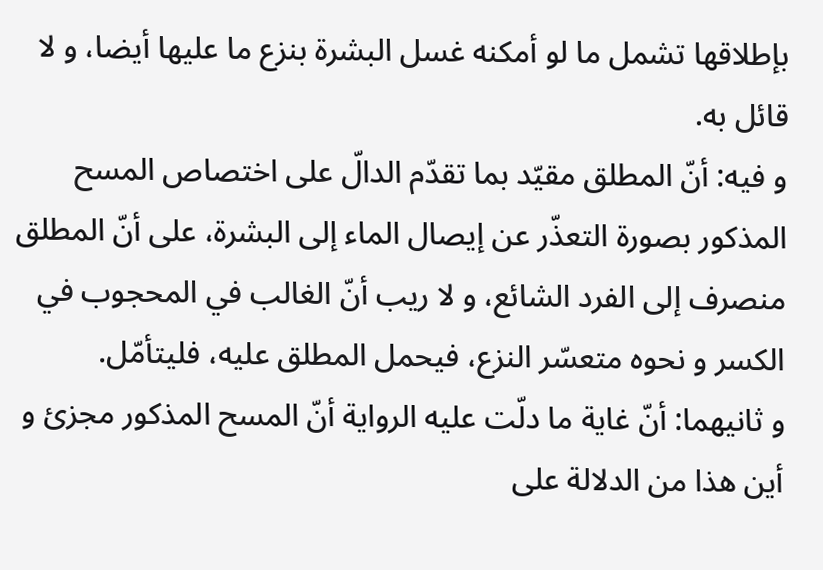بإطلاقها تشمل ما لو أمكنه غسل البشرة بنزع ما عليها أيضا، و لا قائل به.
و فيه: أنّ المطلق مقيّد بما تقدّم الدالّ على اختصاص المسح المذكور بصورة التعذّر عن إيصال الماء إلى البشرة، على أنّ المطلق منصرف إلى الفرد الشائع، و لا ريب أنّ الغالب في المحجوب في الكسر و نحوه متعسّر النزع، فيحمل المطلق عليه، فليتأمّل.
و ثانيهما: أنّ غاية ما دلّت عليه الرواية أنّ المسح المذكور مجزئ و أين هذا من الدلالة على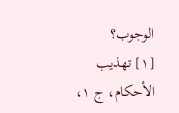الوجوب؟
[١] تهذيب الأحكام، ج ١،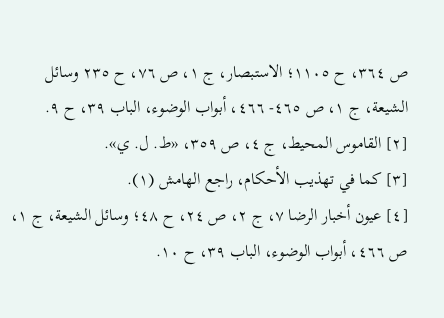ص ٣٦٤، ح ١١٠٥؛ الاستبصار، ج ١، ص ٧٦، ح ٢٣٥ وسائل الشيعة، ج ١، ص ٤٦٥- ٤٦٦، أبواب الوضوء، الباب ٣٩، ح ٩.
[٢] القاموس المحيط، ج ٤، ص ٣٥٩، «ط. ل. ي».
[٣] كما في تهذيب الأحكام، راجع الهامش (١).
[٤] عيون أخبار الرضا ٧، ج ٢، ص ٢٤، ح ٤٨؛ وسائل الشيعة، ج ١، ص ٤٦٦، أبواب الوضوء، الباب ٣٩، ح ١٠.